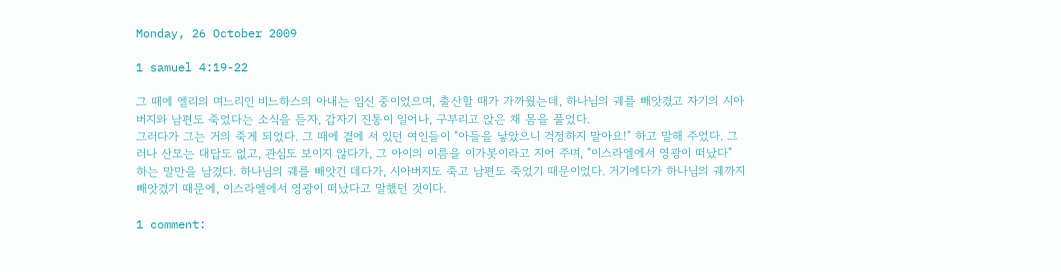Monday, 26 October 2009

1 samuel 4:19-22

그 때에 엘리의 며느리인 비느하스의 아내는 임신 중이었으며, 출산할 때가 가까웠는데, 하나님의 궤를 빼앗겼고 자기의 시아버지와 남편도 죽었다는 소식을 듣자, 갑자기 진통이 일어나, 구부리고 앉은 채 몸을 풀었다.
그러다가 그는 거의 죽게 되었다. 그 때에 곁에 서 있던 여인들이 "아들을 낳았으니 걱정하지 말아요!" 하고 말해 주었다. 그러나 산모는 대답도 없고, 관심도 보이지 않다가, 그 아이의 이름을 이가봇이라고 지어 주며, "이스라엘에서 영광이 떠났다" 하는 말만을 남겼다. 하나님의 궤를 빼앗긴 데다가, 시아버지도 죽고 남편도 죽었기 때문이었다. 거기에다가 하나님의 궤까지 빼앗겼기 때문에, 이스라엘에서 영광이 떠났다고 말했던 것이다.

1 comment: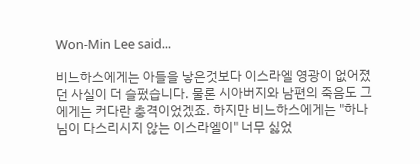Won-Min Lee said...

비느하스에게는 아들을 낳은것보다 이스라엘 영광이 없어졌던 사실이 더 슬펐습니다. 물론 시아버지와 남편의 죽음도 그에게는 커다란 충격이었겠죠. 하지만 비느하스에게는 "하나님이 다스리시지 않는 이스라엘이" 너무 싫었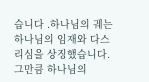습니다 .하나님의 궤는 하나님의 임재와 다스리심을 상징했습니다. 그만큼 하나님의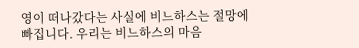영이 떠나갔다는 사실에 비느하스는 절망에 빠집니다. 우리는 비느하스의 마음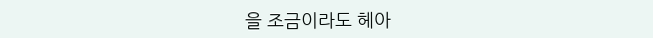을 조금이라도 헤아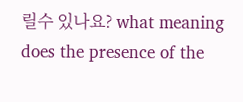릴수 있나요? what meaning does the presence of the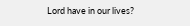Lord have in our lives?